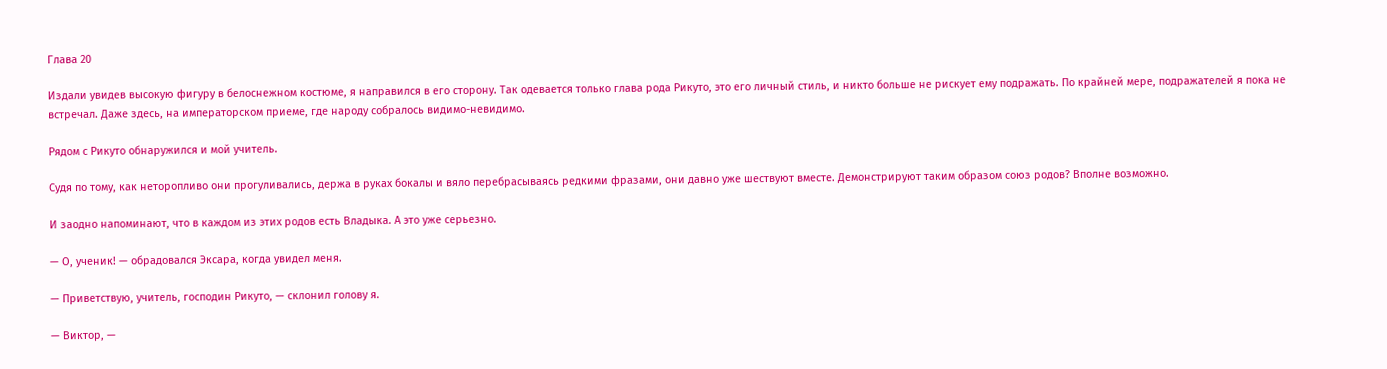Глава 20

Издали увидев высокую фигуру в белоснежном костюме, я направился в его сторону. Так одевается только глава рода Рикуто, это его личный стиль, и никто больше не рискует ему подражать. По крайней мере, подражателей я пока не встречал. Даже здесь, на императорском приеме, где народу собралось видимо-невидимо.

Рядом с Рикуто обнаружился и мой учитель.

Судя по тому, как неторопливо они прогуливались, держа в руках бокалы и вяло перебрасываясь редкими фразами, они давно уже шествуют вместе. Демонстрируют таким образом союз родов? Вполне возможно.

И заодно напоминают, что в каждом из этих родов есть Владыка. А это уже серьезно.

— О, ученик! — обрадовался Эксара, когда увидел меня.

— Приветствую, учитель, господин Рикуто, — склонил голову я.

— Виктор, —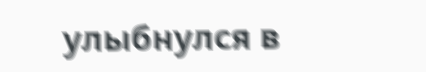улыбнулся в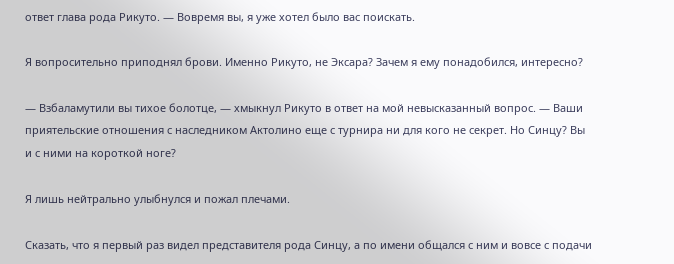ответ глава рода Рикуто. — Вовремя вы, я уже хотел было вас поискать.

Я вопросительно приподнял брови. Именно Рикуто, не Эксара? Зачем я ему понадобился, интересно?

— Взбаламутили вы тихое болотце, — хмыкнул Рикуто в ответ на мой невысказанный вопрос. — Ваши приятельские отношения с наследником Актолино еще с турнира ни для кого не секрет. Но Синцу? Вы и с ними на короткой ноге?

Я лишь нейтрально улыбнулся и пожал плечами.

Сказать, что я первый раз видел представителя рода Синцу, а по имени общался с ним и вовсе с подачи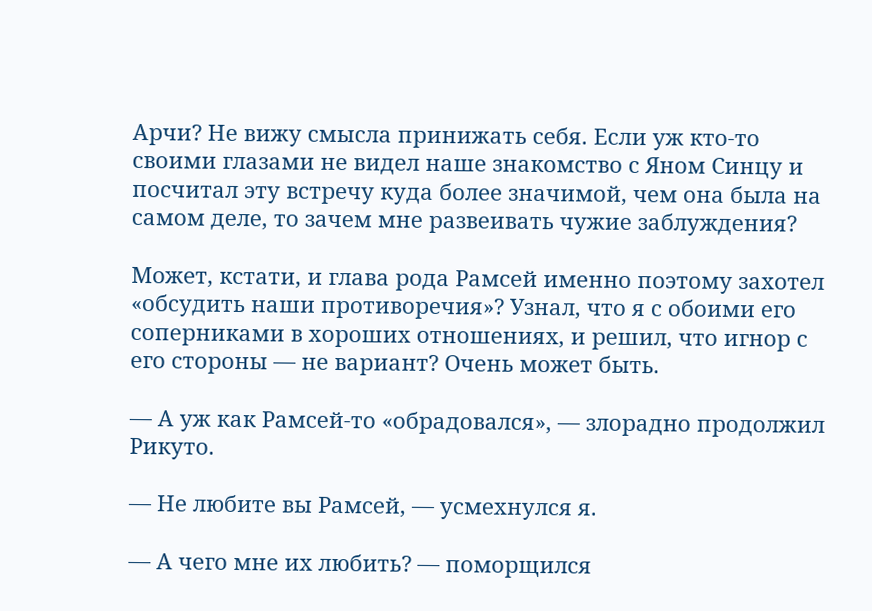Арчи? Не вижу смысла принижать себя. Если уж кто-то своими глазами не видел наше знакомство с Яном Синцу и посчитал эту встречу куда более значимой, чем она была на самом деле, то зачем мне развеивать чужие заблуждения?

Может, кстати, и глава рода Рамсей именно поэтому захотел «обсудить наши противоречия»? Узнал, что я с обоими его соперниками в хороших отношениях, и решил, что игнор с его стороны — не вариант? Очень может быть.

— А уж как Рамсей-то «обрадовался», — злорадно продолжил Рикуто.

— Не любите вы Рамсей, — усмехнулся я.

— А чего мне их любить? — поморщился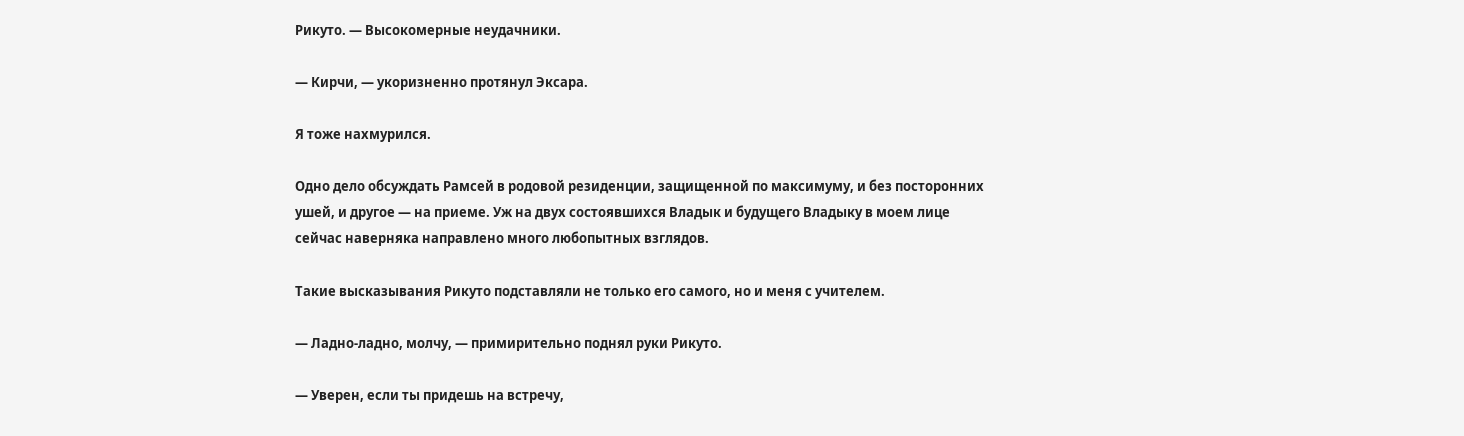Рикуто. — Высокомерные неудачники.

— Кирчи, — укоризненно протянул Эксара.

Я тоже нахмурился.

Одно дело обсуждать Рамсей в родовой резиденции, защищенной по максимуму, и без посторонних ушей, и другое — на приеме. Уж на двух состоявшихся Владык и будущего Владыку в моем лице сейчас наверняка направлено много любопытных взглядов.

Такие высказывания Рикуто подставляли не только его самого, но и меня с учителем.

— Ладно-ладно, молчу, — примирительно поднял руки Рикуто.

— Уверен, если ты придешь на встречу,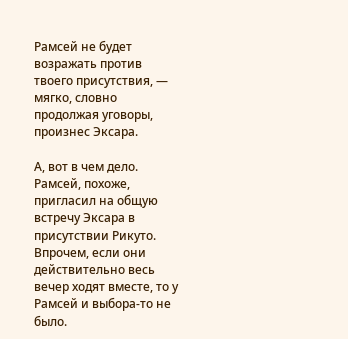Рамсей не будет возражать против твоего присутствия, — мягко, словно продолжая уговоры, произнес Эксара.

А, вот в чем дело. Рамсей, похоже, пригласил на общую встречу Эксара в присутствии Рикуто. Впрочем, если они действительно весь вечер ходят вместе, то у Рамсей и выбора-то не было.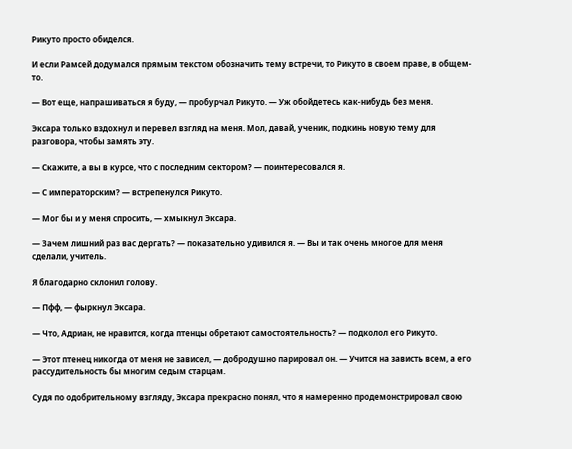Рикуто просто обиделся.

И если Рамсей додумался прямым текстом обозначить тему встречи, то Рикуто в своем праве, в общем-то.

— Вот еще, напрашиваться я буду, — пробурчал Рикуто. — Уж обойдетесь как-нибудь без меня.

Эксара только вздохнул и перевел взгляд на меня. Мол, давай, ученик, подкинь новую тему для разговора, чтобы замять эту.

— Скажите, а вы в курсе, что с последним сектором? — поинтересовался я.

— С императорским? — встрепенулся Рикуто.

— Мог бы и у меня спросить, — хмыкнул Эксара.

— Зачем лишний раз вас дергать? — показательно удивился я. — Вы и так очень многое для меня сделали, учитель.

Я благодарно склонил голову.

— Пфф, — фыркнул Эксара.

— Что, Адриан, не нравится, когда птенцы обретают самостоятельность? — подколол его Рикуто.

— Этот птенец никогда от меня не зависел, — добродушно парировал он. — Учится на зависть всем, а его рассудительность бы многим седым старцам.

Судя по одобрительному взгляду, Эксара прекрасно понял, что я намеренно продемонстрировал свою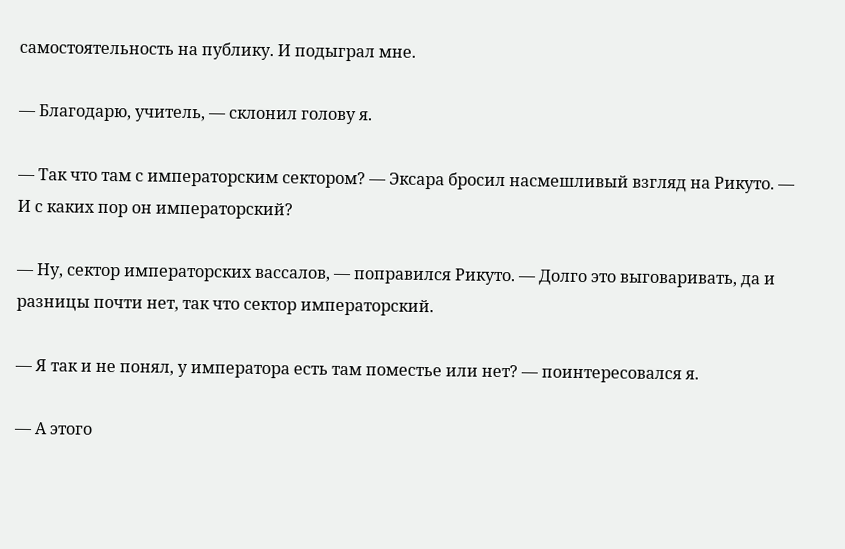самостоятельность на публику. И подыграл мне.

— Благодарю, учитель, — склонил голову я.

— Так что там с императорским сектором? — Эксара бросил насмешливый взгляд на Рикуто. — И с каких пор он императорский?

— Ну, сектор императорских вассалов, — поправился Рикуто. — Долго это выговаривать, да и разницы почти нет, так что сектор императорский.

— Я так и не понял, у императора есть там поместье или нет? — поинтересовался я.

— А этого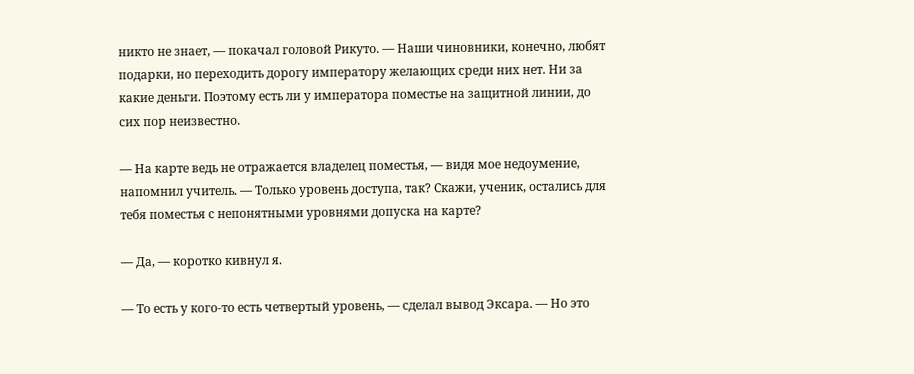никто не знает, — покачал головой Рикуто. — Наши чиновники, конечно, любят подарки, но переходить дорогу императору желающих среди них нет. Ни за какие деньги. Поэтому есть ли у императора поместье на защитной линии, до сих пор неизвестно.

— На карте ведь не отражается владелец поместья, — видя мое недоумение, напомнил учитель. — Только уровень доступа, так? Скажи, ученик, остались для тебя поместья с непонятными уровнями допуска на карте?

— Да, — коротко кивнул я.

— То есть у кого-то есть четвертый уровень, — сделал вывод Эксара. — Но это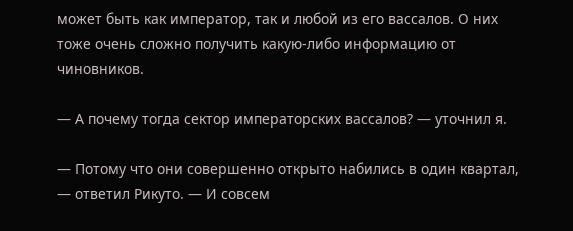может быть как император, так и любой из его вассалов. О них тоже очень сложно получить какую-либо информацию от чиновников.

— А почему тогда сектор императорских вассалов? — уточнил я.

— Потому что они совершенно открыто набились в один квартал, — ответил Рикуто. — И совсем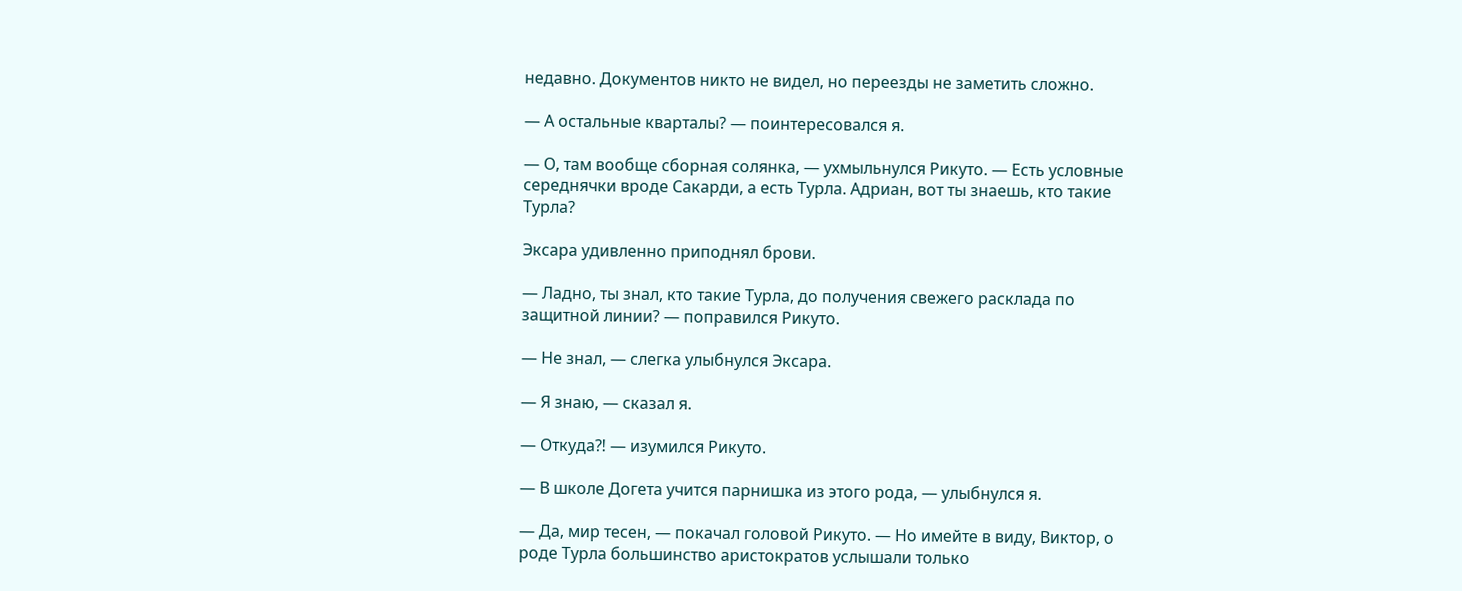недавно. Документов никто не видел, но переезды не заметить сложно.

— А остальные кварталы? — поинтересовался я.

— О, там вообще сборная солянка, — ухмыльнулся Рикуто. — Есть условные середнячки вроде Сакарди, а есть Турла. Адриан, вот ты знаешь, кто такие Турла?

Эксара удивленно приподнял брови.

— Ладно, ты знал, кто такие Турла, до получения свежего расклада по защитной линии? — поправился Рикуто.

— Не знал, — слегка улыбнулся Эксара.

— Я знаю, — сказал я.

— Откуда⁈ — изумился Рикуто.

— В школе Догета учится парнишка из этого рода, — улыбнулся я.

— Да, мир тесен, — покачал головой Рикуто. — Но имейте в виду, Виктор, о роде Турла большинство аристократов услышали только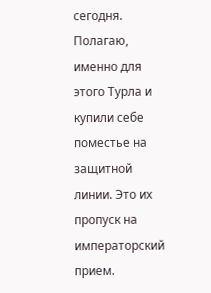сегодня. Полагаю, именно для этого Турла и купили себе поместье на защитной линии. Это их пропуск на императорский прием.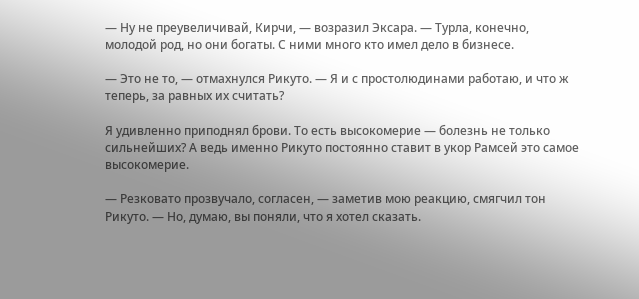— Ну не преувеличивай, Кирчи, — возразил Эксара. — Турла, конечно, молодой род, но они богаты. С ними много кто имел дело в бизнесе.

— Это не то, — отмахнулся Рикуто. — Я и с простолюдинами работаю, и что ж теперь, за равных их считать?

Я удивленно приподнял брови. То есть высокомерие — болезнь не только сильнейших? А ведь именно Рикуто постоянно ставит в укор Рамсей это самое высокомерие.

— Резковато прозвучало, согласен, — заметив мою реакцию, смягчил тон Рикуто. — Но, думаю, вы поняли, что я хотел сказать.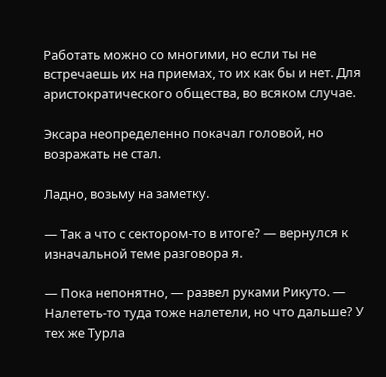Работать можно со многими, но если ты не встречаешь их на приемах, то их как бы и нет. Для аристократического общества, во всяком случае.

Эксара неопределенно покачал головой, но возражать не стал.

Ладно, возьму на заметку.

— Так а что с сектором-то в итоге? — вернулся к изначальной теме разговора я.

— Пока непонятно, — развел руками Рикуто. — Налететь-то туда тоже налетели, но что дальше? У тех же Турла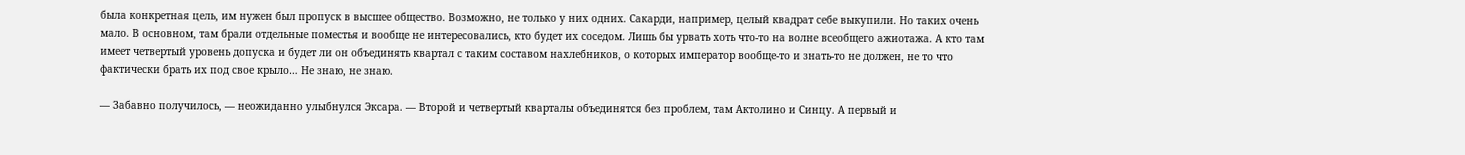была конкретная цель, им нужен был пропуск в высшее общество. Возможно, не только у них одних. Сакарди, например, целый квадрат себе выкупили. Но таких очень мало. В основном, там брали отдельные поместья и вообще не интересовались, кто будет их соседом. Лишь бы урвать хоть что-то на волне всеобщего ажиотажа. А кто там имеет четвертый уровень допуска и будет ли он объединять квартал с таким составом нахлебников, о которых император вообще-то и знать-то не должен, не то что фактически брать их под свое крыло… Не знаю, не знаю.

— Забавно получилось, — неожиданно улыбнулся Эксара. — Второй и четвертый кварталы объединятся без проблем, там Актолино и Синцу. А первый и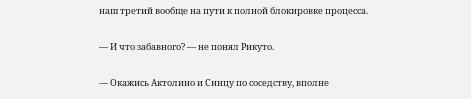наш третий вообще на пути к полной блокировке процесса.

— И что забавного? — не понял Рикуто.

— Окажись Актолино и Синцу по соседству, вполне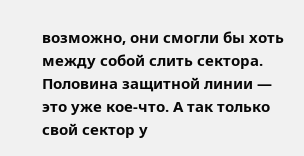возможно, они смогли бы хоть между собой слить сектора. Половина защитной линии — это уже кое-что. А так только свой сектор у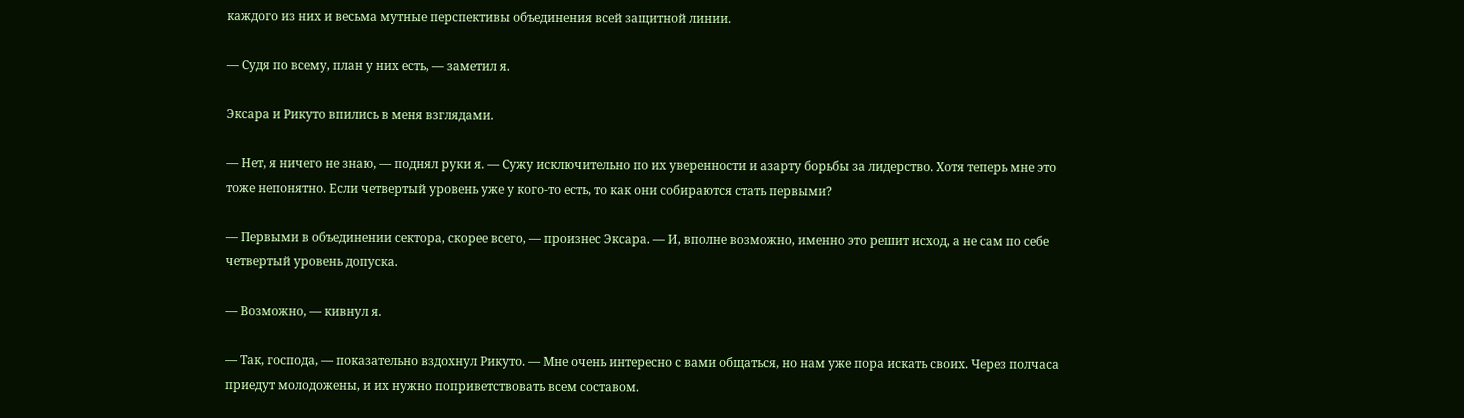каждого из них и весьма мутные перспективы объединения всей защитной линии.

— Судя по всему, план у них есть, — заметил я.

Эксара и Рикуто впились в меня взглядами.

— Нет, я ничего не знаю, — поднял руки я. — Сужу исключительно по их уверенности и азарту борьбы за лидерство. Хотя теперь мне это тоже непонятно. Если четвертый уровень уже у кого-то есть, то как они собираются стать первыми?

— Первыми в объединении сектора, скорее всего, — произнес Эксара. — И, вполне возможно, именно это решит исход, а не сам по себе четвертый уровень допуска.

— Возможно, — кивнул я.

— Так, господа, — показательно вздохнул Рикуто. — Мне очень интересно с вами общаться, но нам уже пора искать своих. Через полчаса приедут молодожены, и их нужно поприветствовать всем составом.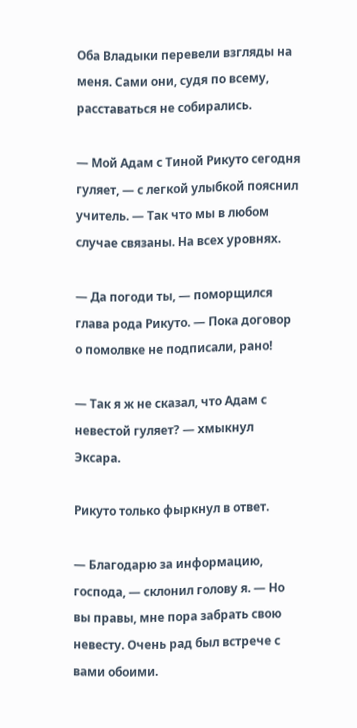Оба Владыки перевели взгляды на меня. Сами они, судя по всему, расставаться не собирались.

— Мой Адам с Тиной Рикуто сегодня гуляет, — с легкой улыбкой пояснил учитель. — Так что мы в любом случае связаны. На всех уровнях.

— Да погоди ты, — поморщился глава рода Рикуто. — Пока договор о помолвке не подписали, рано!

— Так я ж не сказал, что Адам с невестой гуляет? — хмыкнул Эксара.

Рикуто только фыркнул в ответ.

— Благодарю за информацию, господа, — склонил голову я. — Но вы правы, мне пора забрать свою невесту. Очень рад был встрече с вами обоими.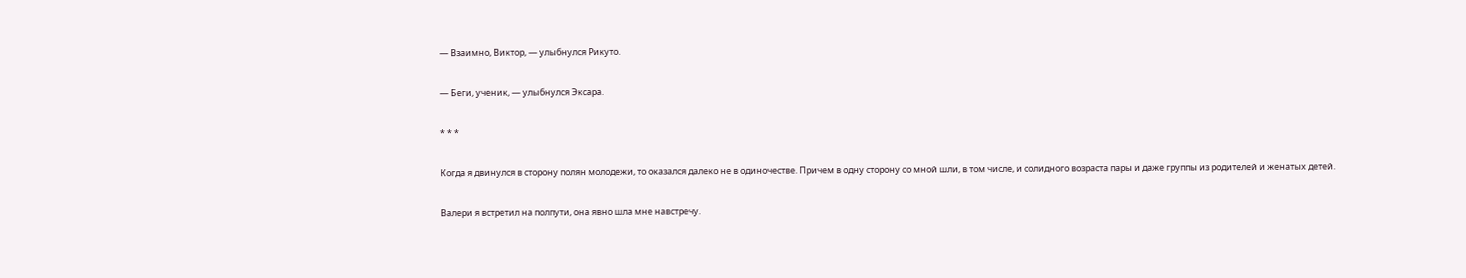— Взаимно, Виктор, — улыбнулся Рикуто.

— Беги, ученик, — улыбнулся Эксара.

* * *

Когда я двинулся в сторону полян молодежи, то оказался далеко не в одиночестве. Причем в одну сторону со мной шли, в том числе, и солидного возраста пары и даже группы из родителей и женатых детей.

Валери я встретил на полпути, она явно шла мне навстречу.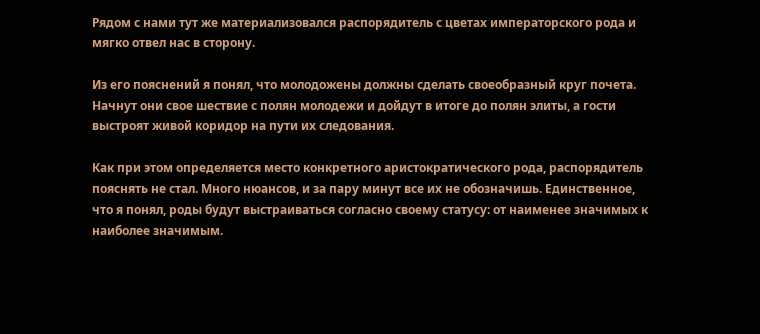Рядом с нами тут же материализовался распорядитель с цветах императорского рода и мягко отвел нас в сторону.

Из его пояснений я понял, что молодожены должны сделать своеобразный круг почета. Начнут они свое шествие с полян молодежи и дойдут в итоге до полян элиты, а гости выстроят живой коридор на пути их следования.

Как при этом определяется место конкретного аристократического рода, распорядитель пояснять не стал. Много нюансов, и за пару минут все их не обозначишь. Единственное, что я понял, роды будут выстраиваться согласно своему статусу: от наименее значимых к наиболее значимым.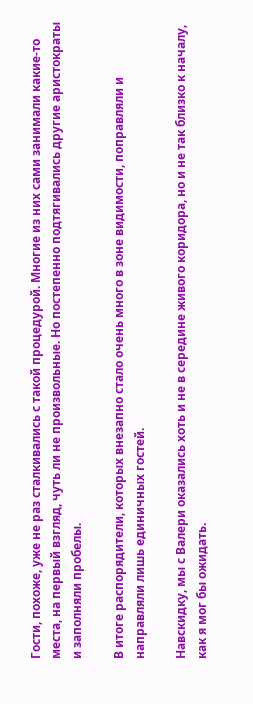Гости, похоже, уже не раз сталкивались с такой процедурой. Многие из них сами занимали какие-то места, на первый взгляд, чуть ли не произвольные. Но постепенно подтягивались другие аристократы и заполняли пробелы.

В итоге распорядители, которых внезапно стало очень много в зоне видимости, поправляли и направляли лишь единичных гостей.

Навскидку, мы с Валери оказались хоть и не в середине живого коридора, но и не так близко к началу, как я мог бы ожидать.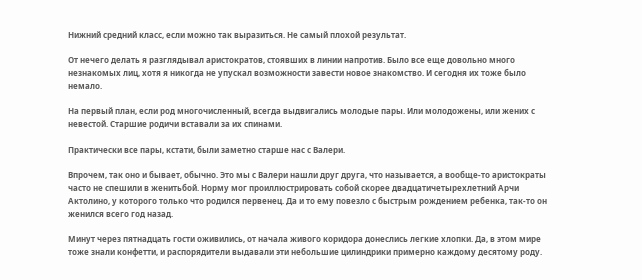Нижний средний класс, если можно так выразиться. Не самый плохой результат.

От нечего делать я разглядывал аристократов, стоявших в линии напротив. Было все еще довольно много незнакомых лиц, хотя я никогда не упускал возможности завести новое знакомство. И сегодня их тоже было немало.

На первый план, если род многочисленный, всегда выдвигались молодые пары. Или молодожены, или жених с невестой. Старшие родичи вставали за их спинами.

Практически все пары, кстати, были заметно старше нас с Валери.

Впрочем, так оно и бывает, обычно. Это мы с Валери нашли друг друга, что называется, а вообще-то аристократы часто не спешили в женитьбой. Норму мог проиллюстрировать собой скорее двадцатичетырехлетний Арчи Актолино, у которого только что родился первенец. Да и то ему повезло с быстрым рождением ребенка, так-то он женился всего год назад.

Минут через пятнадцать гости оживились, от начала живого коридора донеслись легкие хлопки. Да, в этом мире тоже знали конфетти, и распорядители выдавали эти небольшие цилиндрики примерно каждому десятому роду.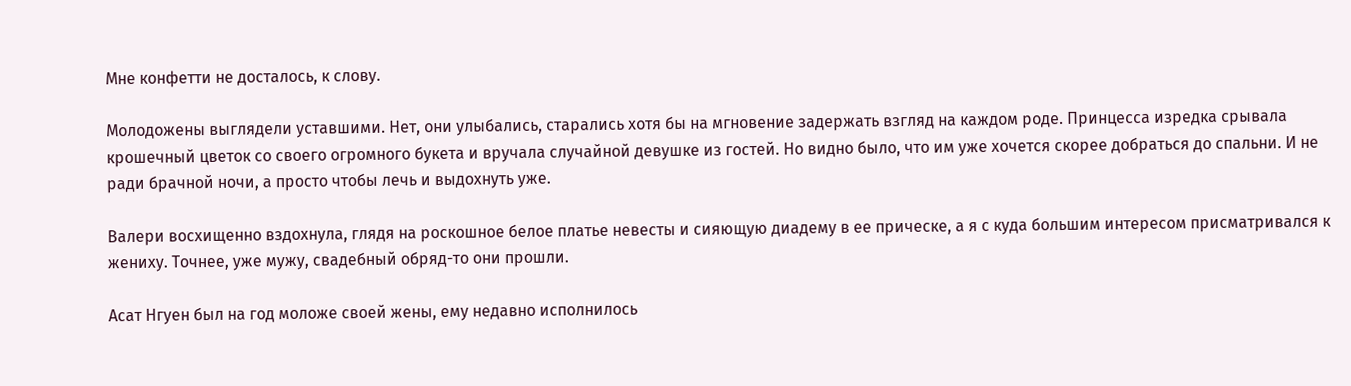Мне конфетти не досталось, к слову.

Молодожены выглядели уставшими. Нет, они улыбались, старались хотя бы на мгновение задержать взгляд на каждом роде. Принцесса изредка срывала крошечный цветок со своего огромного букета и вручала случайной девушке из гостей. Но видно было, что им уже хочется скорее добраться до спальни. И не ради брачной ночи, а просто чтобы лечь и выдохнуть уже.

Валери восхищенно вздохнула, глядя на роскошное белое платье невесты и сияющую диадему в ее прическе, а я с куда большим интересом присматривался к жениху. Точнее, уже мужу, свадебный обряд-то они прошли.

Асат Нгуен был на год моложе своей жены, ему недавно исполнилось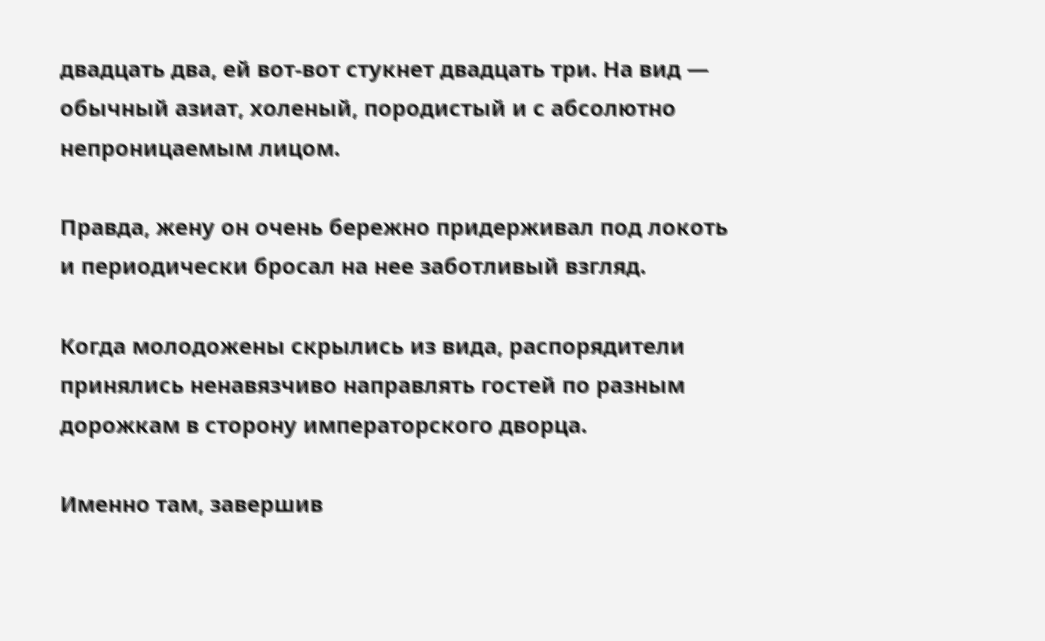двадцать два, ей вот-вот стукнет двадцать три. На вид — обычный азиат, холеный, породистый и с абсолютно непроницаемым лицом.

Правда, жену он очень бережно придерживал под локоть и периодически бросал на нее заботливый взгляд.

Когда молодожены скрылись из вида, распорядители принялись ненавязчиво направлять гостей по разным дорожкам в сторону императорского дворца.

Именно там, завершив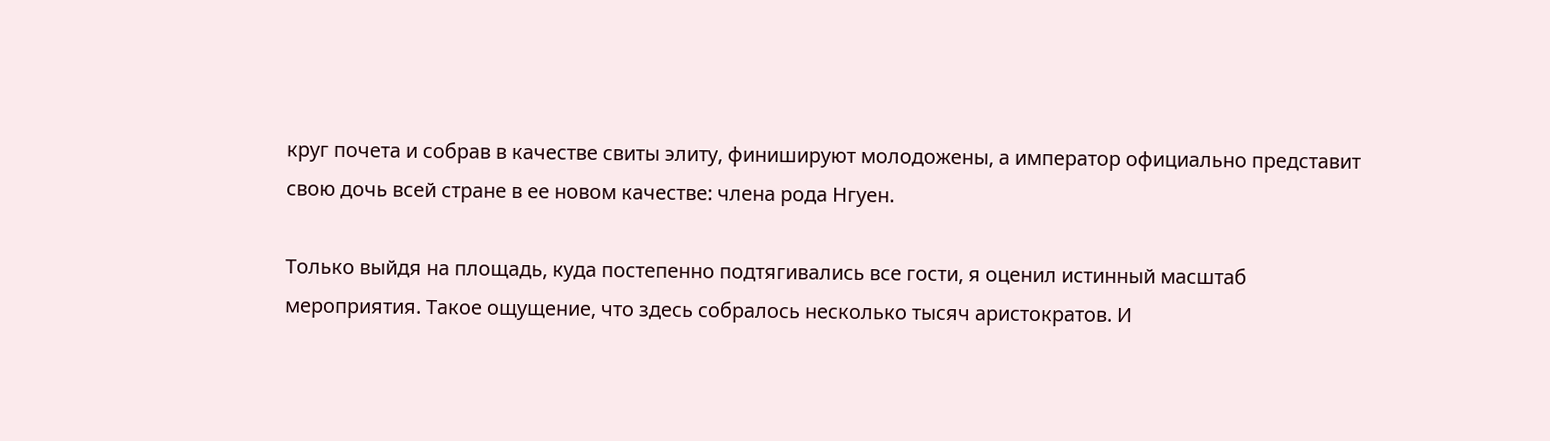круг почета и собрав в качестве свиты элиту, финишируют молодожены, а император официально представит свою дочь всей стране в ее новом качестве: члена рода Нгуен.

Только выйдя на площадь, куда постепенно подтягивались все гости, я оценил истинный масштаб мероприятия. Такое ощущение, что здесь собралось несколько тысяч аристократов. И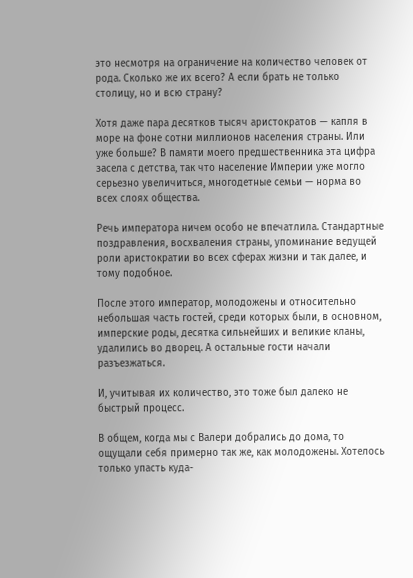это несмотря на ограничение на количество человек от рода. Сколько же их всего? А если брать не только столицу, но и всю страну?

Хотя даже пара десятков тысяч аристократов — капля в море на фоне сотни миллионов населения страны. Или уже больше? В памяти моего предшественника эта цифра засела с детства, так что население Империи уже могло серьезно увеличиться, многодетные семьи — норма во всех слоях общества.

Речь императора ничем особо не впечатлила. Стандартные поздравления, восхваления страны, упоминание ведущей роли аристократии во всех сферах жизни и так далее, и тому подобное.

После этого император, молодожены и относительно небольшая часть гостей, среди которых были, в основном, имперские роды, десятка сильнейших и великие кланы, удалились во дворец. А остальные гости начали разъезжаться.

И, учитывая их количество, это тоже был далеко не быстрый процесс.

В общем, когда мы с Валери добрались до дома, то ощущали себя примерно так же, как молодожены. Хотелось только упасть куда-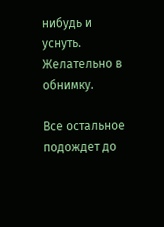нибудь и уснуть. Желательно в обнимку.

Все остальное подождет до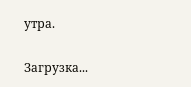утра.

Загрузка...